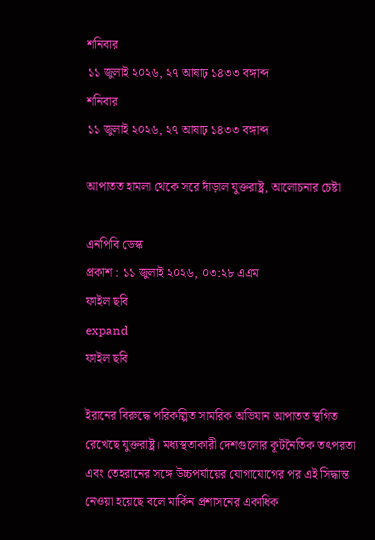শনিবার
১১ জুলাই ২০২৬, ২৭ আষাঢ় ১৪৩৩ বঙ্গাব্দ
শনিবার
১১ জুলাই ২০২৬, ২৭ আষাঢ় ১৪৩৩ বঙ্গাব্দ

আপাতত হামলা থেকে সরে দাঁড়াল যুক্তরাষ্ট্র, আলোচনার চেষ্টা

এনপিবি ডেস্ক
প্রকাশ : ১১ জুলাই ২০২৬, ০৩:২৮ এএম
ফাইল ছবি
expand
ফাইল ছবি

ইরানের বিরুদ্ধে পরিকল্পিত সামরিক অভিযান আপাতত স্থগিত রেখেছে যুক্তরাষ্ট্র। মধ্যস্থতাকারী দেশগুলোর কূটনৈতিক তৎপরতা এবং তেহরানের সঙ্গে উচ্চপর্যায়ের যোগাযোগের পর এই সিদ্ধান্ত নেওয়া হয়েছে বলে মার্কিন প্রশাসনের একাধিক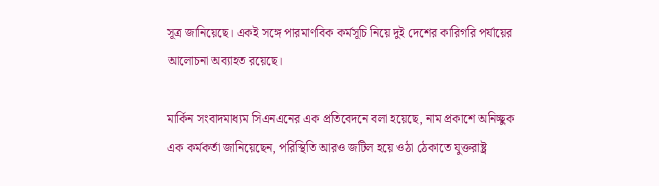সূত্র জানিয়েছে। একই সঙ্গে পারমাণবিক কর্মসূচি নিয়ে দুই দেশের কারিগরি পর্যায়ের আলোচনা অব্যাহত রয়েছে।

মার্কিন সংবাদমাধ্যম সিএনএনের এক প্রতিবেদনে বলা হয়েছে, নাম প্রকাশে অনিচ্ছুক এক কর্মকর্তা জানিয়েছেন, পরিস্থিতি আরও জটিল হয়ে ওঠা ঠেকাতে যুক্তরাষ্ট্র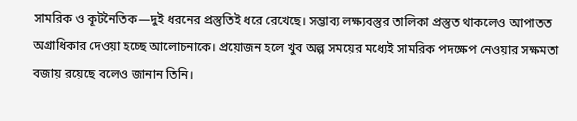সামরিক ও কূটনৈতিক—দুই ধরনের প্রস্তুতিই ধরে রেখেছে। সম্ভাব্য লক্ষ্যবস্তুর তালিকা প্রস্তুত থাকলেও আপাতত অগ্রাধিকার দেওয়া হচ্ছে আলোচনাকে। প্রয়োজন হলে খুব অল্প সময়ের মধ্যেই সামরিক পদক্ষেপ নেওয়ার সক্ষমতা বজায় রয়েছে বলেও জানান তিনি।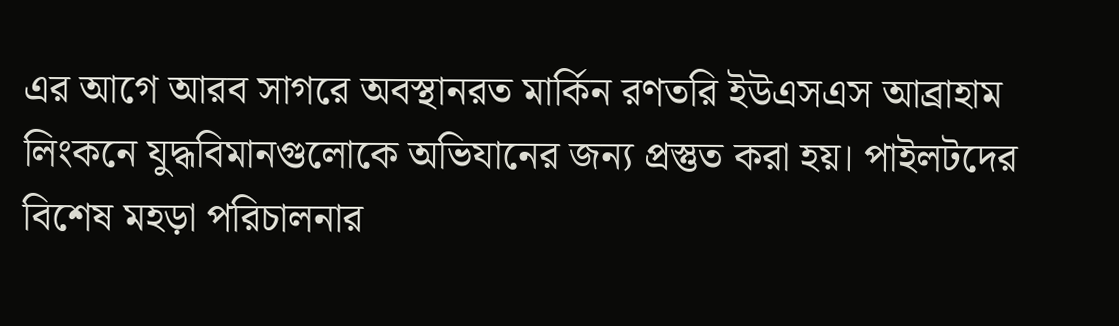এর আগে আরব সাগরে অবস্থানরত মার্কিন রণতরি ইউএসএস আব্রাহাম লিংকনে যুদ্ধবিমানগুলোকে অভিযানের জন্য প্রস্তুত করা হয়। পাইলটদের বিশেষ মহড়া পরিচালনার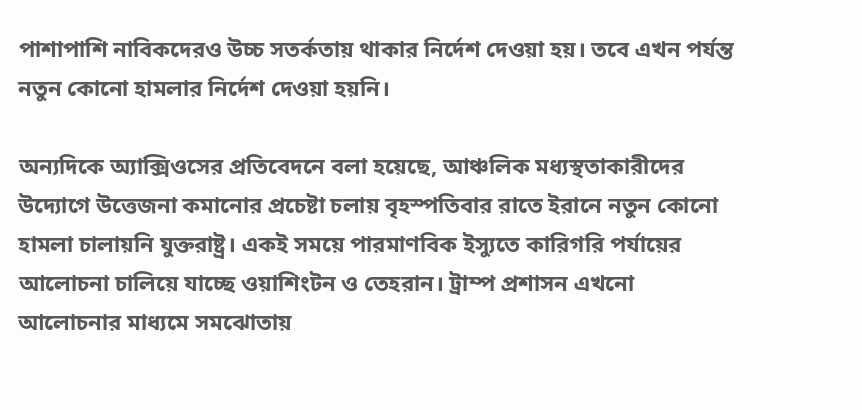পাশাপাশি নাবিকদেরও উচ্চ সতর্কতায় থাকার নির্দেশ দেওয়া হয়। তবে এখন পর্যন্ত নতুন কোনো হামলার নির্দেশ দেওয়া হয়নি।

অন্যদিকে অ্যাক্সিওসের প্রতিবেদনে বলা হয়েছে, আঞ্চলিক মধ্যস্থতাকারীদের উদ্যোগে উত্তেজনা কমানোর প্রচেষ্টা চলায় বৃহস্পতিবার রাতে ইরানে নতুন কোনো হামলা চালায়নি যুক্তরাষ্ট্র। একই সময়ে পারমাণবিক ইস্যুতে কারিগরি পর্যায়ের আলোচনা চালিয়ে যাচ্ছে ওয়াশিংটন ও তেহরান। ট্রাম্প প্রশাসন এখনো আলোচনার মাধ্যমে সমঝোতায়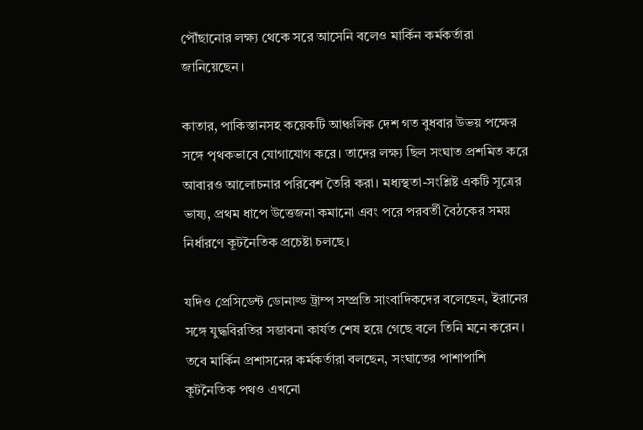পৌঁছানোর লক্ষ্য থেকে সরে আসেনি বলেও মার্কিন কর্মকর্তারা জানিয়েছেন।

কাতার, পাকিস্তানসহ কয়েকটি আঞ্চলিক দেশ গত বুধবার উভয় পক্ষের সঙ্গে পৃথকভাবে যোগাযোগ করে। তাদের লক্ষ্য ছিল সংঘাত প্রশমিত করে আবারও আলোচনার পরিবেশ তৈরি করা। মধ্যস্থতা-সংশ্লিষ্ট একটি সূত্রের ভাষ্য, প্রথম ধাপে উত্তেজনা কমানো এবং পরে পরবর্তী বৈঠকের সময় নির্ধারণে কূটনৈতিক প্রচেষ্টা চলছে।

যদিও প্রেসিডেন্ট ডোনাল্ড ট্রাম্প সম্প্রতি সাংবাদিকদের বলেছেন, ইরানের সঙ্গে যুদ্ধবিরতির সম্ভাবনা কার্যত শেষ হয়ে গেছে বলে তিনি মনে করেন। তবে মার্কিন প্রশাসনের কর্মকর্তারা বলছেন, সংঘাতের পাশাপাশি কূটনৈতিক পথও এখনো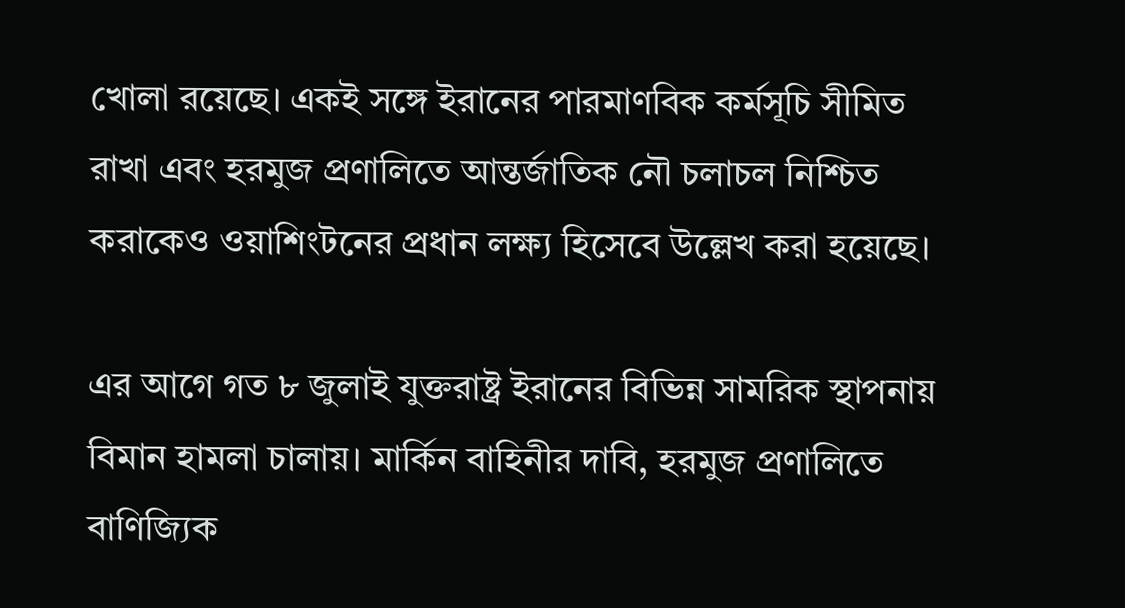খোলা রয়েছে। একই সঙ্গে ইরানের পারমাণবিক কর্মসূচি সীমিত রাখা এবং হরমুজ প্রণালিতে আন্তর্জাতিক নৌ চলাচল নিশ্চিত করাকেও ওয়াশিংটনের প্রধান লক্ষ্য হিসেবে উল্লেখ করা হয়েছে।

এর আগে গত ৮ জুলাই যুক্তরাষ্ট্র ইরানের বিভিন্ন সামরিক স্থাপনায় বিমান হামলা চালায়। মার্কিন বাহিনীর দাবি, হরমুজ প্রণালিতে বাণিজ্যিক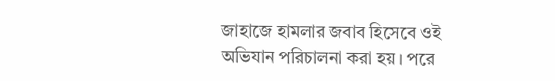জাহাজে হামলার জবাব হিসেবে ওই অভিযান পরিচালনা করা হয়। পরে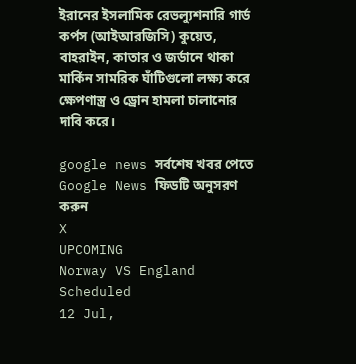ইরানের ইসলামিক রেভল্যুশনারি গার্ড কর্পস (আইআরজিসি) কুয়েত, বাহরাইন, কাতার ও জর্ডানে থাকা মার্কিন সামরিক ঘাঁটিগুলো লক্ষ্য করে ক্ষেপণাস্ত্র ও ড্রোন হামলা চালানোর দাবি করে।

google news সর্বশেষ খবর পেতে Google News ফিডটি অনুসরণ করুন
X
UPCOMING
Norway VS England
Scheduled
12 Jul,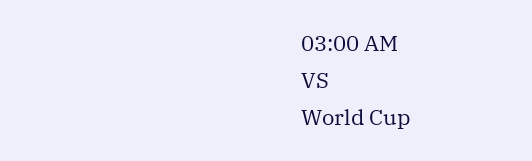03:00 AM
VS
World Cup